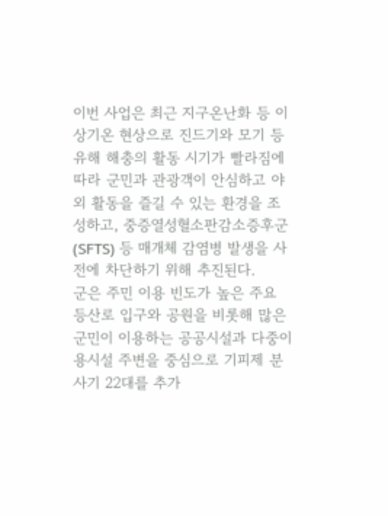이번 사업은 최근 지구온난화 등 이상기온 현상으로 진드기와 모기 등 유해 해충의 활동 시기가 빨라짐에 따라 군민과 관광객이 안심하고 야외 활동을 즐길 수 있는 환경을 조성하고, 중증열성혈소판감소증후군(SFTS) 등 매개체 감염병 발생을 사전에 차단하기 위해 추진된다.
군은 주민 이용 빈도가 높은 주요 등산로 입구와 공원을 비롯해 많은 군민이 이용하는 공공시설과 다중이용시설 주변을 중심으로 기피제 분사기 22대를 추가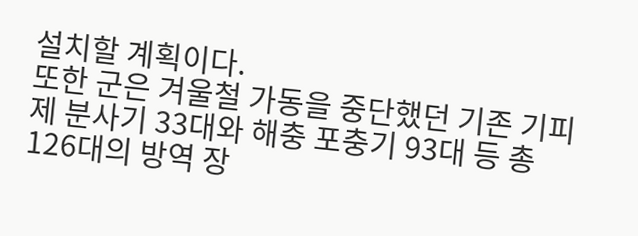설치할 계획이다.
또한 군은 겨울철 가동을 중단했던 기존 기피제 분사기 33대와 해충 포충기 93대 등 총 126대의 방역 장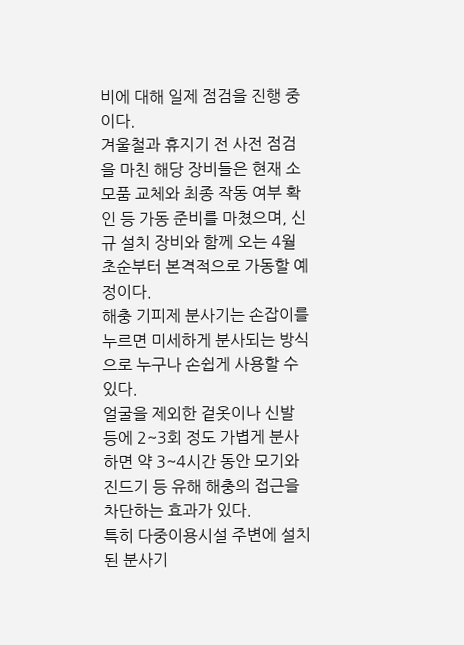비에 대해 일제 점검을 진행 중이다.
겨울철과 휴지기 전 사전 점검을 마친 해당 장비들은 현재 소모품 교체와 최종 작동 여부 확인 등 가동 준비를 마쳤으며, 신규 설치 장비와 함께 오는 4월 초순부터 본격적으로 가동할 예정이다.
해충 기피제 분사기는 손잡이를 누르면 미세하게 분사되는 방식으로 누구나 손쉽게 사용할 수 있다.
얼굴을 제외한 겉옷이나 신발 등에 2~3회 정도 가볍게 분사하면 약 3~4시간 동안 모기와 진드기 등 유해 해충의 접근을 차단하는 효과가 있다.
특히 다중이용시설 주변에 설치된 분사기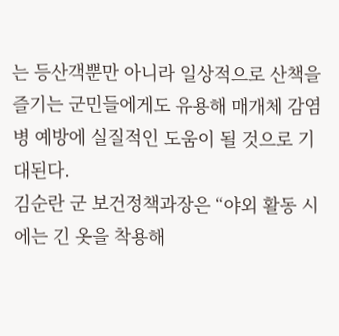는 등산객뿐만 아니라 일상적으로 산책을 즐기는 군민들에게도 유용해 매개체 감염병 예방에 실질적인 도움이 될 것으로 기대된다.
김순란 군 보건정책과장은 “야외 활동 시에는 긴 옷을 착용해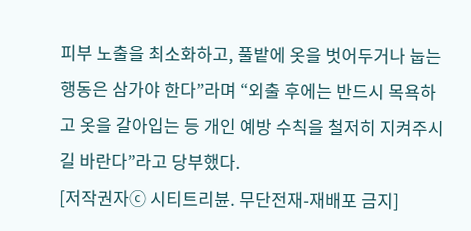피부 노출을 최소화하고, 풀밭에 옷을 벗어두거나 눕는 행동은 삼가야 한다”라며 “외출 후에는 반드시 목욕하고 옷을 갈아입는 등 개인 예방 수칙을 철저히 지켜주시길 바란다”라고 당부했다.
[저작권자ⓒ 시티트리뷴. 무단전재-재배포 금지]